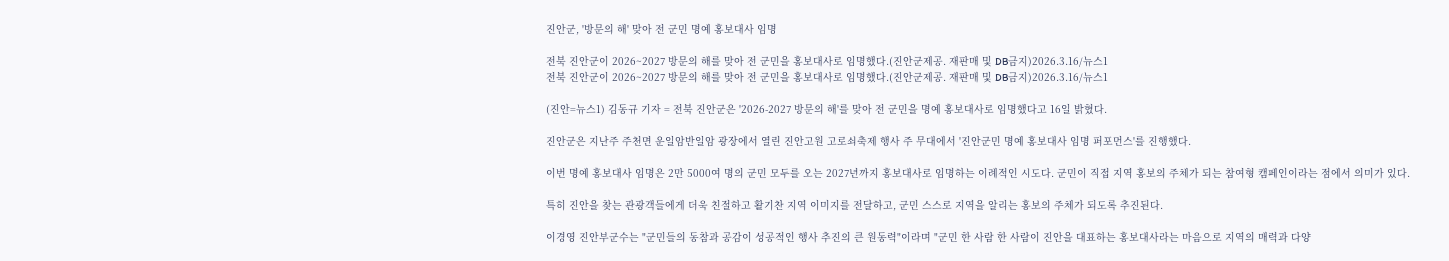진안군, '방문의 해' 맞아 전 군민 명예 홍보대사 임명

전북 진안군이 2026~2027 방문의 해를 맞아 전 군민을 홍보대사로 임명했다.(진안군제공. 재판매 및 DB금지)2026.3.16/뉴스1
전북 진안군이 2026~2027 방문의 해를 맞아 전 군민을 홍보대사로 임명했다.(진안군제공. 재판매 및 DB금지)2026.3.16/뉴스1

(진안=뉴스1) 김동규 기자 = 전북 진안군은 '2026-2027 방문의 해'를 맞아 전 군민을 명예 홍보대사로 임명했다고 16일 밝혔다.

진안군은 지난주 주천면 운일암반일암 광장에서 열린 진안고원 고로쇠축제 행사 주 무대에서 '진안군민 명예 홍보대사 임명 퍼포먼스'를 진행했다.

이번 명예 홍보대사 임명은 2만 5000여 명의 군민 모두를 오는 2027년까지 홍보대사로 임명하는 이례적인 시도다. 군민이 직접 지역 홍보의 주체가 되는 참여형 캠페인이라는 점에서 의미가 있다.

특히 진안을 찾는 관광객들에게 더욱 친절하고 활기찬 지역 이미지를 전달하고, 군민 스스로 지역을 알리는 홍보의 주체가 되도록 추진된다.

이경영 진안부군수는 "군민들의 동참과 공감이 성공적인 행사 추진의 큰 원동력"이라며 "군민 한 사람 한 사람이 진안을 대표하는 홍보대사라는 마음으로 지역의 매력과 다양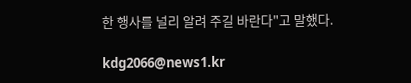한 행사를 널리 알려 주길 바란다"고 말했다.

kdg2066@news1.kr